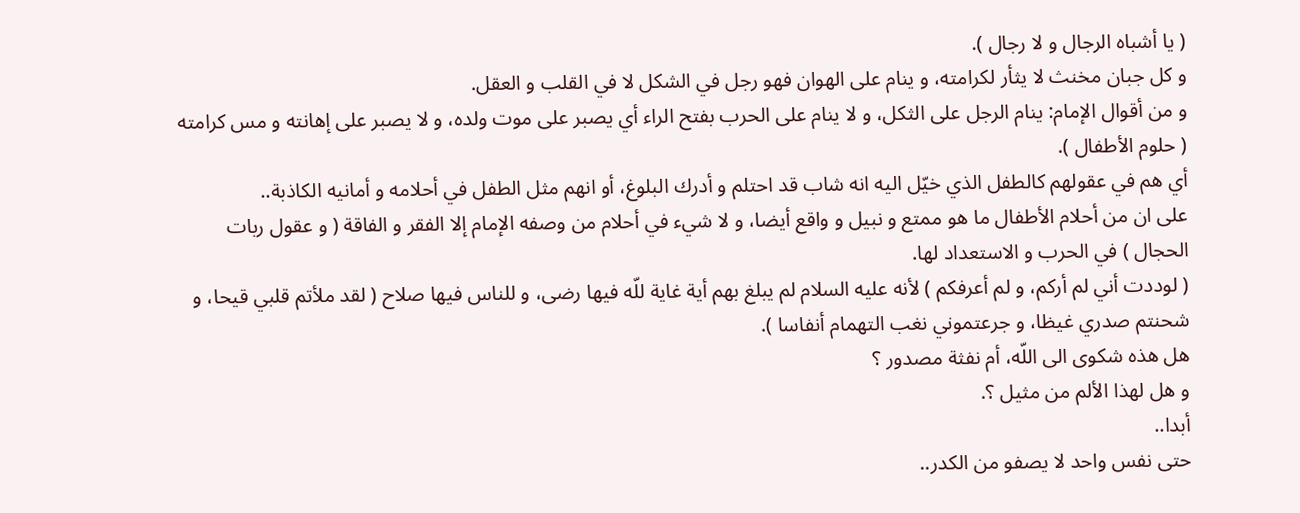( يا أشباه الرجال و لا رجال ).
و كل جبان مخنث لا يثأر لكرامته، و ينام على الهوان فهو رجل في الشكل لا في القلب و العقل.
و من أقوال الإمام: ينام الرجل على الثكل، و لا ينام على الحرب بفتح الراء أي يصبر على موت ولده، و لا يصبر على إهانته و مس كرامته ( حلوم الأطفال ).
أي هم في عقولهم كالطفل الذي خيّل اليه انه شاب قد احتلم و أدرك البلوغ، أو انهم مثل الطفل في أحلامه و أمانيه الكاذبة..
على ان من أحلام الأطفال ما هو ممتع و نبيل و واقع أيضا، و لا شيء في أحلام من وصفه الإمام إلا الفقر و الفاقة ( و عقول ربات الحجال ) في الحرب و الاستعداد لها.
( لوددت أني لم أركم، و لم أعرفكم ) لأنه عليه السلام لم يبلغ بهم أية غاية للّه فيها رضى، و للناس فيها صلاح ( لقد ملأتم قلبي قيحا، و شحنتم صدري غيظا، و جرعتموني نغب التهمام أنفاسا ).
هل هذه شكوى الى اللّه، أم نفثة مصدور ؟
و هل لهذا الألم من مثيل ؟.
أبدا..
حتى نفس واحد لا يصفو من الكدر..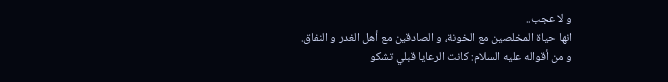و لا عجب..
انها حياة المخلصين مع الخونة، و الصادقين مع أهل الغدر و النفاق.
و من أقواله عليه السلام: كانت الرعايا قبلي تشكو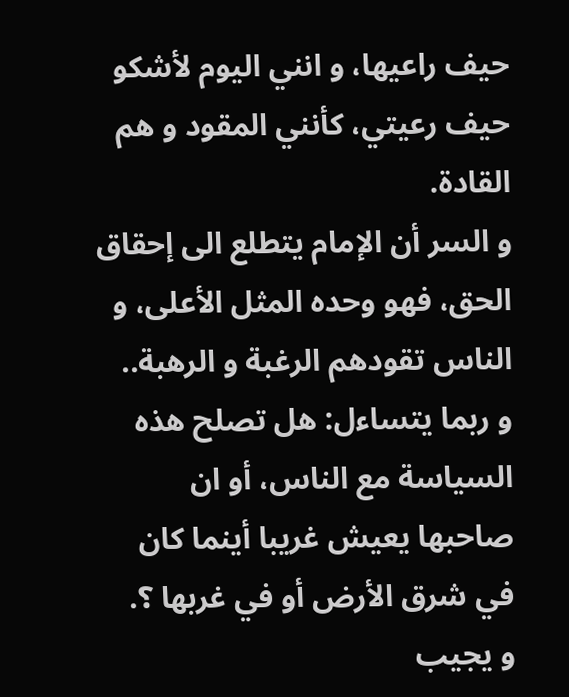حيف راعيها، و انني اليوم لأشكو حيف رعيتي، كأنني المقود و هم القادة.
و السر أن الإمام يتطلع الى إحقاق الحق، فهو وحده المثل الأعلى، و الناس تقودهم الرغبة و الرهبة..
و ربما يتساءل: هل تصلح هذه السياسة مع الناس، أو ان صاحبها يعيش غريبا أينما كان في شرق الأرض أو في غربها ؟.
و يجيب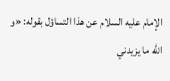الإمام عليه السلام عن هذا التساؤل بقوله: «و اللّه ما يزيدني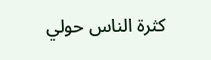كثرة الناس حولي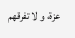عزة، و لا تفرقهم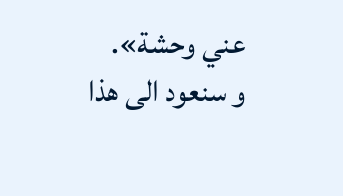عني وحشة».
و سنعود الى هذا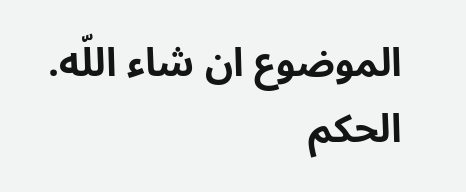الموضوع ان شاء اللّه.
الحكم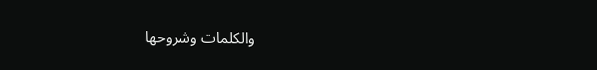والكلمات وشروحها